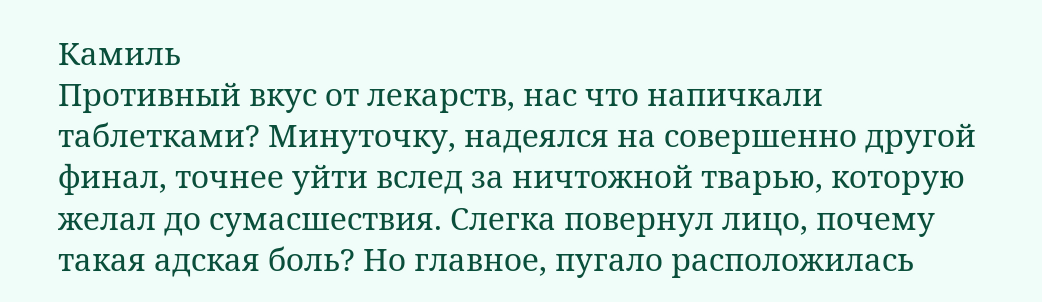Камиль
Противный вкус от лекарств, нас что напичкали таблетками? Минуточку, надеялся на совершенно другой финал, точнее уйти вслед за ничтожной тварью, которую желал до сумасшествия. Слегка повернул лицо, почему такая адская боль? Но главное, пугало расположилась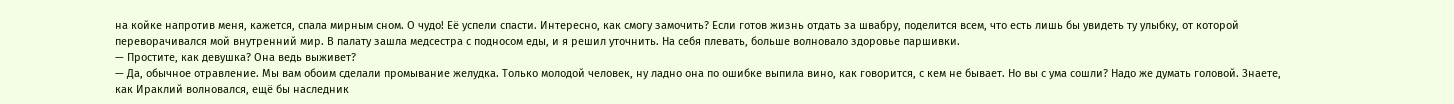на койке напротив меня, кажется, спала мирным сном. О чудо! Её успели спасти. Интересно, как смогу замочить? Если готов жизнь отдать за швабру, поделится всем, что есть лишь бы увидеть ту улыбку, от которой переворачивался мой внутренний мир. В палату зашла медсестра с подносом еды, и я решил уточнить. На себя плевать, больше волновало здоровье паршивки.
— Простите, как девушка? Она ведь выживет?
— Да, обычное отравление. Мы вам обоим сделали промывание желудка. Только молодой человек, ну ладно она по ошибке выпила вино, как говорится, с кем не бывает. Но вы с ума сошли? Надо же думать головой. Знаете, как Ираклий волновался, ещё бы наследник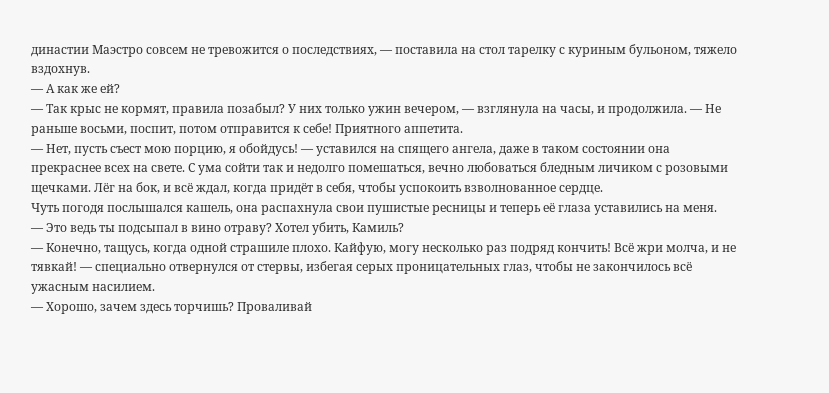династии Маэстро совсем не тревожится о последствиях, — поставила на стол тарелку с куриным бульоном, тяжело вздохнув.
— А как же ей?
— Так крыс не кормят, правила позабыл? У них только ужин вечером, — взглянула на часы, и продолжила. — Не раньше восьми, поспит, потом отправится к себе! Приятного аппетита.
— Нет, пусть съест мою порцию, я обойдусь! — уставился на спящего ангела, даже в таком состоянии она прекраснее всех на свете. С ума сойти так и недолго помешаться, вечно любоваться бледным личиком с розовыми щечками. Лёг на бок, и всё ждал, когда придёт в себя, чтобы успокоить взволнованное сердце.
Чуть погодя послышался кашель, она распахнула свои пушистые ресницы и теперь её глаза уставились на меня.
— Это ведь ты подсыпал в вино отраву? Хотел убить, Камиль?
— Конечно, тащусь, когда одной страшиле плохо. Кайфую, могу несколько раз подряд кончить! Всё жри молча, и не тявкай! — специально отвернулся от стервы, избегая серых проницательных глаз, чтобы не закончилось всё ужасным насилием.
— Хорошо, зачем здесь торчишь? Проваливай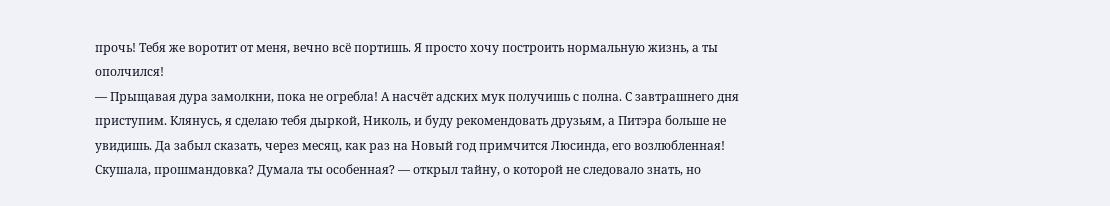прочь! Тебя же воротит от меня, вечно всё портишь. Я просто хочу построить нормальную жизнь, а ты ополчился!
— Прыщавая дура замолкни, пока не огребла! А насчёт адских мук получишь с полна. С завтрашнего дня приступим. Клянусь, я сделаю тебя дыркой, Николь, и буду рекомендовать друзьям, а Питэра больше не увидишь. Да забыл сказать, через месяц, как раз на Новый год примчится Люсинда, его возлюбленная! Скушала, прошмандовка? Думала ты особенная? — открыл тайну, о которой не следовало знать, но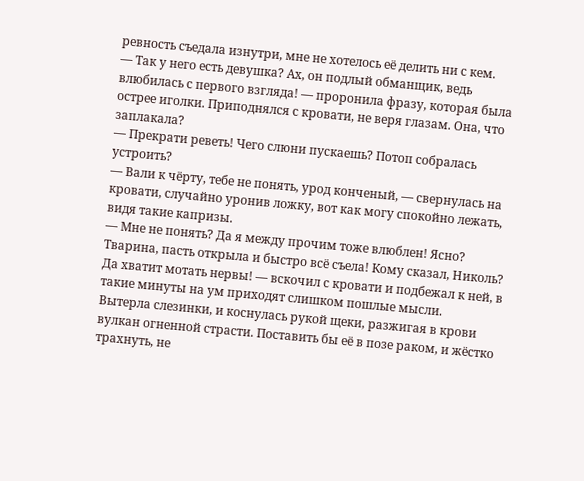ревность съедала изнутри, мне не хотелось её делить ни с кем.
— Так у него есть девушка? Ах, он подлый обманщик, ведь влюбилась с первого взгляда! — проронила фразу, которая была острее иголки. Приподнялся с кровати, не веря глазам. Она, что заплакала?
— Прекрати реветь! Чего слюни пускаешь? Потоп собралась устроить?
— Вали к чёрту, тебе не понять, урод конченый, — свернулась на кровати, случайно уронив ложку, вот как могу спокойно лежать, видя такие капризы.
— Мне не понять? Да я между прочим тоже влюблен! Ясно? Тварина, пасть открыла и быстро всё съела! Кому сказал, Николь? Да хватит мотать нервы! — вскочил с кровати и подбежал к ней, в такие минуты на ум приходят слишком пошлые мысли.
Вытерла слезинки, и коснулась рукой щеки, разжигая в крови вулкан огненной страсти. Поставить бы её в позе раком, и жёстко трахнуть, не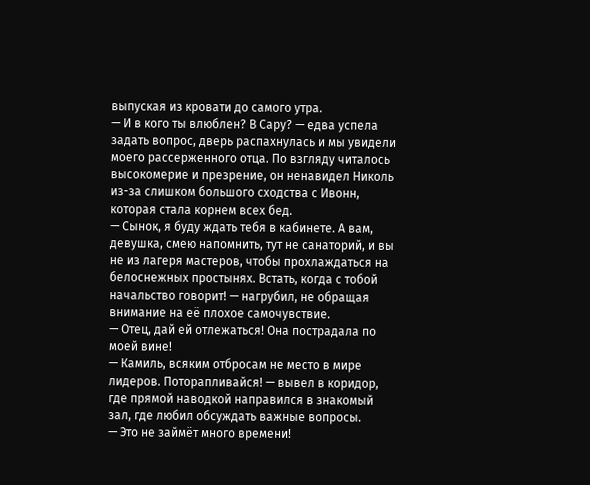выпуская из кровати до самого утра.
— И в кого ты влюблен? В Сару? — едва успела задать вопрос, дверь распахнулась и мы увидели моего рассерженного отца. По взгляду читалось высокомерие и презрение, он ненавидел Николь из-за слишком большого сходства с Ивонн, которая стала корнем всех бед.
— Сынок, я буду ждать тебя в кабинете. А вам, девушка, смею напомнить, тут не санаторий, и вы не из лагеря мастеров, чтобы прохлаждаться на белоснежных простынях. Встать, когда с тобой начальство говорит! — нагрубил, не обращая внимание на её плохое самочувствие.
— Отец, дай ей отлежаться! Она пострадала по моей вине!
— Камиль, всяким отбросам не место в мире лидеров. Поторапливайся! — вывел в коридор, где прямой наводкой направился в знакомый зал, где любил обсуждать важные вопросы.
— Это не займёт много времени!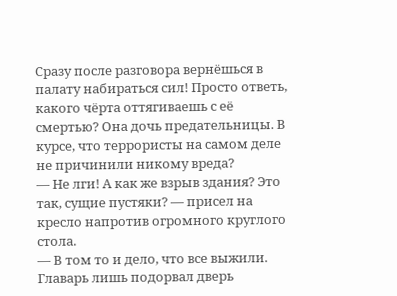Сразу после разговора вернёшься в палату набираться сил! Просто ответь, какого чёрта оттягиваешь с её смертью? Она дочь предательницы. В курсе, что террористы на самом деле не причинили никому вреда?
— Не лги! А как же взрыв здания? Это так, сущие пустяки? — присел на кресло напротив огромного круглого стола.
— В том то и дело, что все выжили. Главарь лишь подорвал дверь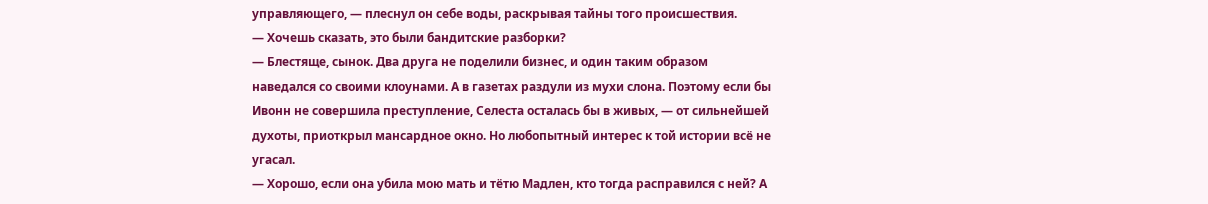управляющего, — плеснул он себе воды, раскрывая тайны того происшествия.
— Хочешь сказать, это были бандитские разборки?
— Блестяще, сынок. Два друга не поделили бизнес, и один таким образом наведался со своими клоунами. А в газетах раздули из мухи слона. Поэтому если бы Ивонн не совершила преступление, Селеста осталась бы в живых, — от сильнейшей духоты, приоткрыл мансардное окно. Но любопытный интерес к той истории всё не угасал.
— Хорошо, если она убила мою мать и тётю Мадлен, кто тогда расправился с ней? А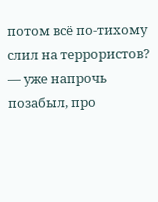потом всё по-тихому слил на террористов? — уже напрочь позабыл, про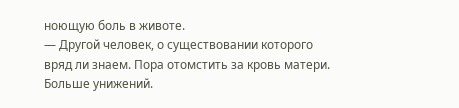ноющую боль в животе.
— Другой человек, о существовании которого вряд ли знаем. Пора отомстить за кровь матери. Больше унижений.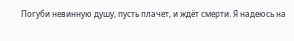Погуби невинную душу, пусть плачет, и ждёт смерти. Я надеюсь на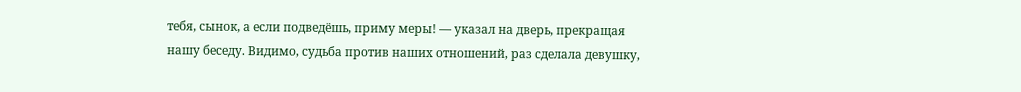тебя, сынок, а если подведёшь, приму меры! — указал на дверь, прекращая нашу беседу. Видимо, судьба против наших отношений, раз сделала девушку,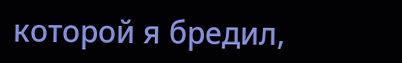которой я бредил,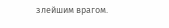злейшим врагом.